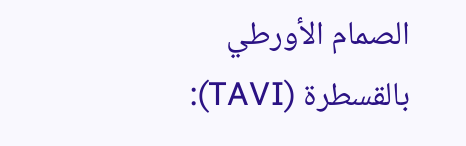الصمام الأورطي بالقسطرة (TAVI):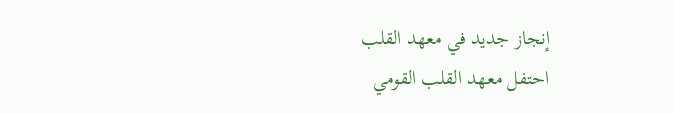إنجاز جديد في معهد القلب
احتفل معهد القلب القومي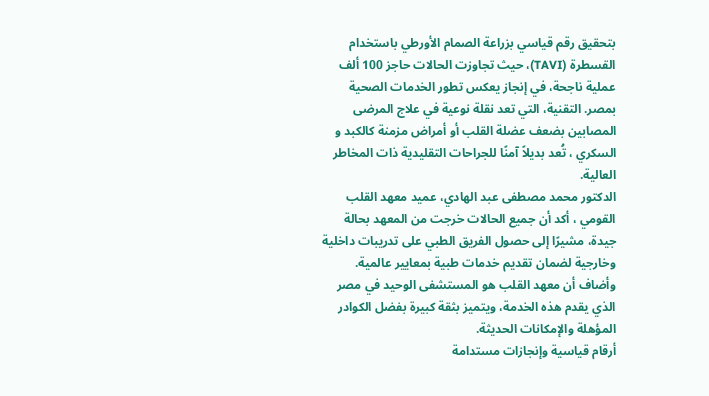بتحقيق رقم قياسي بزراعة الصمام الأورطي باستخدام القسطرة (TAVI)، حيث تجاوزت الحالات حاجز 100 ألف عملية ناجحة، في إنجاز يعكس تطور الخدمات الصحية بمصر. التقنية، التي تعد نقلة نوعية في علاج المرضى المصابين بضعف عضلة القلب أو أمراض مزمنة كالكبد و السكري ، تُعد بديلاً آمنًا للجراحات التقليدية ذات المخاطر العالية.
الدكتور محمد مصطفى عبد الهادي، عميد معهد القلب القومي ، أكد أن جميع الحالات خرجت من المعهد بحالة جيدة، مشيرًا إلى حصول الفريق الطبي على تدريبات داخلية وخارجية لضمان تقديم خدمات طبية بمعايير عالمية.
وأضاف أن معهد القلب هو المستشفى الوحيد في مصر الذي يقدم هذه الخدمة، ويتميز بثقة كبيرة بفضل الكوادر المؤهلة والإمكانات الحديثة.
أرقام قياسية وإنجازات مستدامة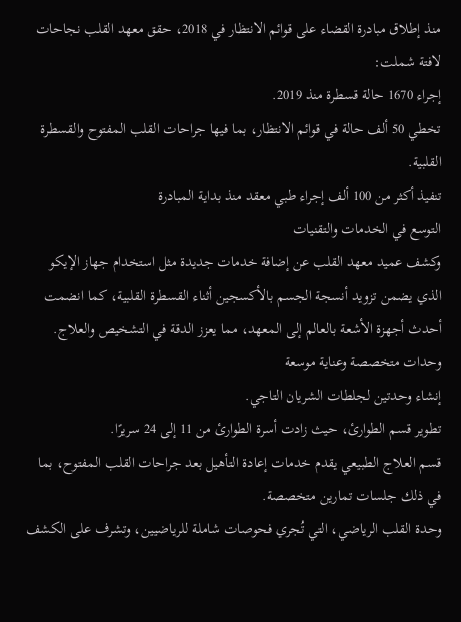منذ إطلاق مبادرة القضاء على قوائم الانتظار في 2018، حقق معهد القلب نجاحات لافتة شملت:
إجراء 1670 حالة قسطرة منذ 2019.
تخطي 50 ألف حالة في قوائم الانتظار، بما فيها جراحات القلب المفتوح والقسطرة القلبية.
تنفيذ أكثر من 100 ألف إجراء طبي معقد منذ بداية المبادرة
التوسع في الخدمات والتقنيات
وكشف عميد معهد القلب عن إضافة خدمات جديدة مثل استخدام جهاز الإيكو الذي يضمن تزويد أنسجة الجسم بالأكسجين أثناء القسطرة القلبية، كما انضمت أحدث أجهزة الأشعة بالعالم إلى المعهد، مما يعزز الدقة في التشخيص والعلاج.
وحدات متخصصة وعناية موسعة
إنشاء وحدتين لجلطات الشريان التاجي.
تطوير قسم الطوارئ، حيث زادت أسرة الطوارئ من 11 إلى 24 سريرًا.
قسم العلاج الطبيعي يقدم خدمات إعادة التأهيل بعد جراحات القلب المفتوح، بما في ذلك جلسات تمارين متخصصة.
وحدة القلب الرياضي، التي تُجري فحوصات شاملة للرياضيين، وتشرف على الكشف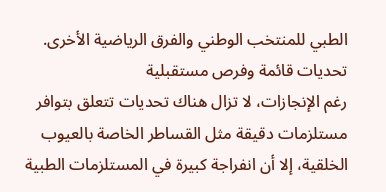الطبي للمنتخب الوطني والفرق الرياضية الأخرى.
تحديات قائمة وفرص مستقبلية
رغم الإنجازات، لا تزال هناك تحديات تتعلق بتوافر مستلزمات دقيقة مثل القساطر الخاصة بالعيوب الخلقية، إلا أن انفراجة كبيرة في المستلزمات الطبية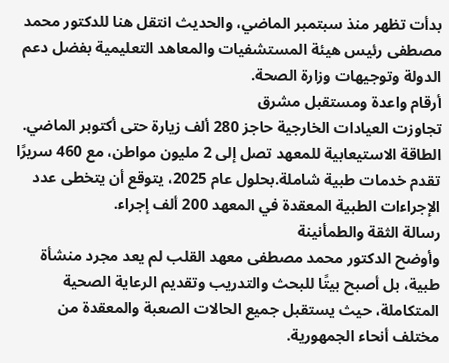بدأت تظهر منذ سبتمبر الماضي، والحديث انتقل هنا للدكتور محمد مصطفى رئيس هيئة المستشفيات والمعاهد التعليمية بفضل دعم الدولة وتوجيهات وزارة الصحة.
أرقام واعدة ومستقبل مشرق
تجاوزت العيادات الخارجية حاجز 280 ألف زيارة حتى أكتوبر الماضي.
الطاقة الاستيعابية للمعهد تصل إلى 2 مليون مواطن، مع 460 سريرًا تقدم خدمات طبية شاملة.بحلول عام 2025، يتوقع أن يتخطى عدد الإجراءات الطبية المعقدة في المعهد 200 ألف إجراء.
رسالة الثقة والطمأنينة
وأوضح الدكتور محمد مصطفى معهد القلب لم يعد مجرد منشأة طبية، بل أصبح بيتًا للبحث والتدريب وتقديم الرعاية الصحية المتكاملة، حيث يستقبل جميع الحالات الصعبة والمعقدة من مختلف أنحاء الجمهورية.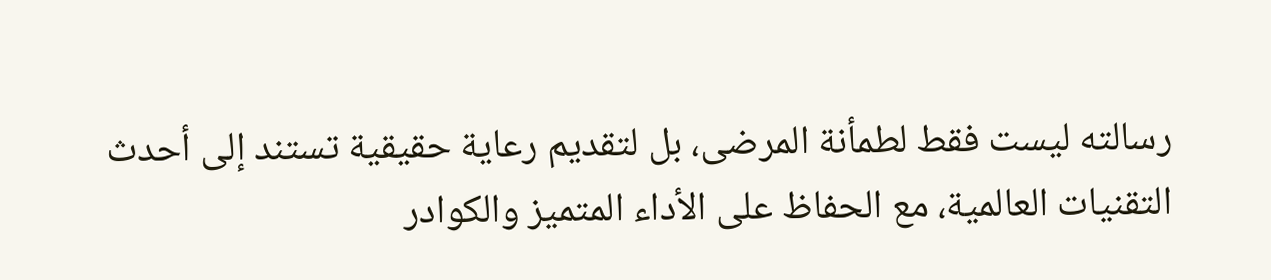رسالته ليست فقط لطمأنة المرضى، بل لتقديم رعاية حقيقية تستند إلى أحدث التقنيات العالمية، مع الحفاظ على الأداء المتميز والكوادر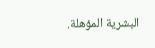البشرية المؤهلة.